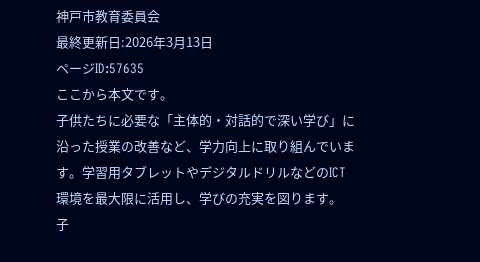神戸市教育委員会
最終更新日:2026年3月13日
ページID:57635
ここから本文です。
子供たちに必要な「主体的・対話的で深い学び」に沿った授業の改善など、学力向上に取り組んでいます。学習用タブレットやデジタルドリルなどのICT環境を最大限に活用し、学びの充実を図ります。
子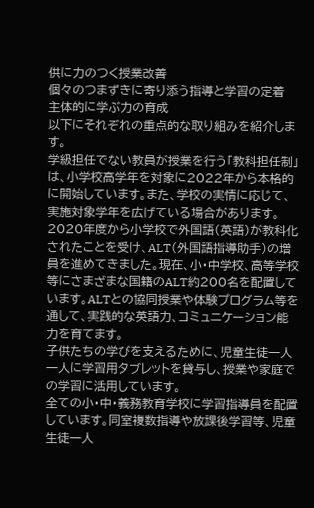供に力のつく授業改善
個々のつまずきに寄り添う指導と学習の定着
主体的に学ぶ力の育成
以下にそれぞれの重点的な取り組みを紹介します。
学級担任でない教員が授業を行う「教科担任制」は、小学校高学年を対象に2022年から本格的に開始しています。また、学校の実情に応じて、実施対象学年を広げている場合があります。
2020年度から小学校で外国語(英語)が教科化されたことを受け、ALT(外国語指導助手)の増員を進めてきました。現在、小・中学校、高等学校等にさまざまな国籍のALT約200名を配置しています。ALTとの協同授業や体験プログラム等を通して、実践的な英語力、コミュニケーション能力を育てます。
⼦供たちの学びを⽀えるために、児童生徒一人一人に学習用タブレットを貸与し、授業や家庭での学習に活用しています。
全ての小・中・義務教育学校に学習指導員を配置しています。同室複数指導や放課後学習等、児童生徒一人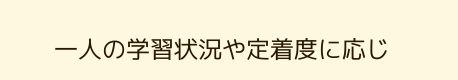一人の学習状況や定着度に応じ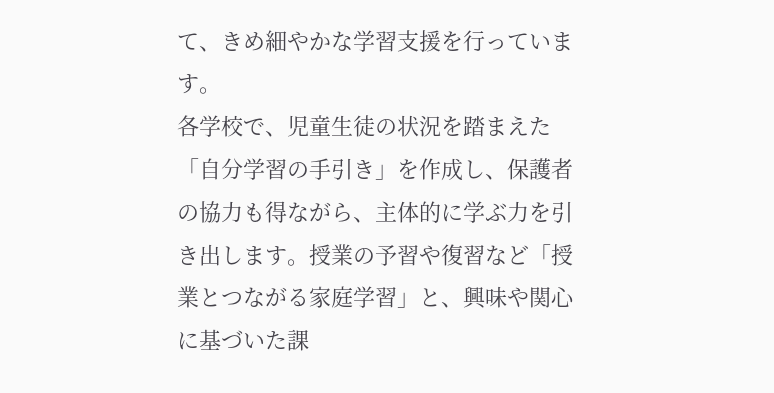て、きめ細やかな学習支援を行っています。
各学校で、児童生徒の状況を踏まえた「自分学習の手引き」を作成し、保護者の協力も得ながら、主体的に学ぶ力を引き出します。授業の予習や復習など「授業とつながる家庭学習」と、興味や関心に基づいた課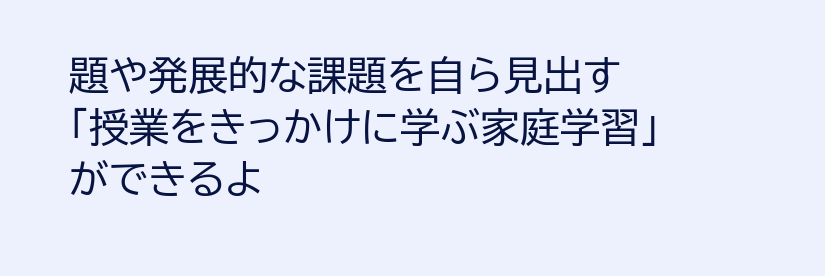題や発展的な課題を自ら見出す「授業をきっかけに学ぶ家庭学習」ができるよ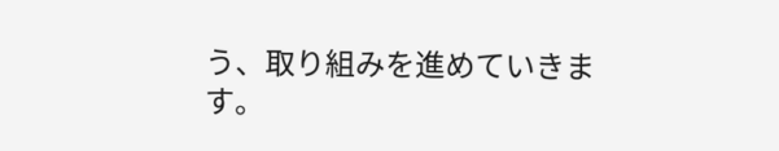う、取り組みを進めていきます。